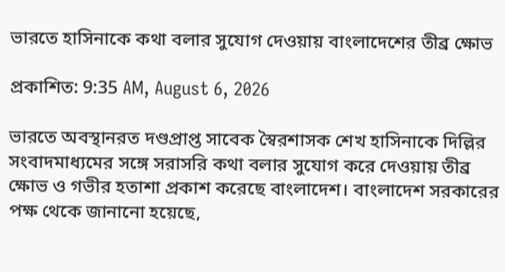ভারতে হাসিনাকে কথা বলার সুযোগ দেওয়ায় বাংলাদেশের তীব্র ক্ষোভ

প্রকাশিত: 9:35 AM, August 6, 2026

ভারতে অবস্থানরত দণ্ডপ্রাপ্ত সাবেক স্বৈরশাসক শেখ হাসিনাকে দিল্লির সংবাদমাধ্যমের সঙ্গে সরাসরি কথা বলার সুযোগ করে দেওয়ায় তীব্র ক্ষোভ ও গভীর হতাশা প্রকাশ করেছে বাংলাদেশ। বাংলাদেশ সরকারের পক্ষ থেকে জানানো হয়েছে,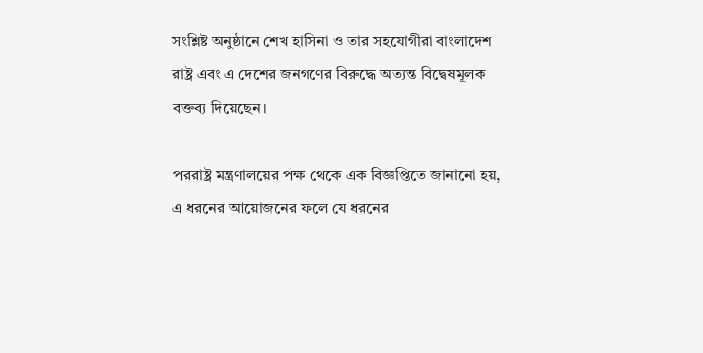সংশ্লিষ্ট অনুষ্ঠানে শেখ হাসিনা ও তার সহযোগীরা বাংলাদেশ রাষ্ট্র এবং এ দেশের জনগণের বিরুদ্ধে অত্যন্ত বিদ্বেষমূলক বক্তব্য দিয়েছেন।

পররাষ্ট্র মন্ত্রণালয়ের পক্ষ থেকে এক বিজ্ঞপ্তিতে জানানো হয়, এ ধরনের আয়োজনের ফলে যে ধরনের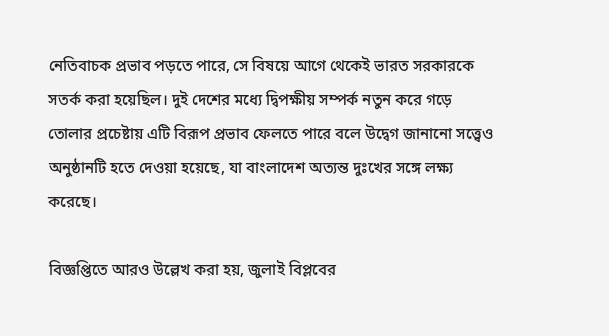নেতিবাচক প্রভাব পড়তে পারে, সে বিষয়ে আগে থেকেই ভারত সরকারকে সতর্ক করা হয়েছিল। দুই দেশের মধ্যে দ্বিপক্ষীয় সম্পর্ক নতুন করে গড়ে তোলার প্রচেষ্টায় এটি বিরূপ প্রভাব ফেলতে পারে বলে উদ্বেগ জানানো সত্ত্বেও অনুষ্ঠানটি হতে দেওয়া হয়েছে, যা বাংলাদেশ অত্যন্ত দুঃখের সঙ্গে লক্ষ্য করেছে।

বিজ্ঞপ্তিতে আরও উল্লেখ করা হয়, জুলাই বিপ্লবের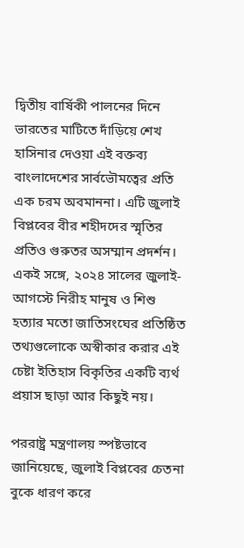দ্বিতীয় বার্ষিকী পালনের দিনে ভারতের মাটিতে দাঁড়িয়ে শেখ হাসিনার দেওয়া এই বক্তব্য বাংলাদেশের সার্বভৌমত্বের প্রতি এক চরম অবমাননা। এটি জুলাই বিপ্লবের বীর শহীদদের স্মৃতির প্রতিও গুরুতর অসম্মান প্রদর্শন। একই সঙ্গে, ২০২৪ সালের জুলাই-আগস্টে নিরীহ মানুষ ও শিশু হত্যার মতো জাতিসংঘের প্রতিষ্ঠিত তথ্যগুলোকে অস্বীকার করার এই চেষ্টা ইতিহাস বিকৃতির একটি ব্যর্থ প্রয়াস ছাড়া আর কিছুই নয়।

পররাষ্ট্র মন্ত্রণালয় স্পষ্টভাবে জানিয়েছে, জুলাই বিপ্লবের চেতনা বুকে ধারণ করে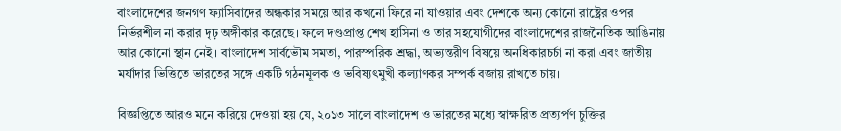বাংলাদেশের জনগণ ফ্যাসিবাদের অন্ধকার সময়ে আর কখনো ফিরে না যাওয়ার এবং দেশকে অন্য কোনো রাষ্ট্রের ওপর নির্ভরশীল না করার দৃঢ় অঙ্গীকার করেছে। ফলে দণ্ডপ্রাপ্ত শেখ হাসিনা ও তার সহযোগীদের বাংলাদেশের রাজনৈতিক আঙিনায় আর কোনো স্থান নেই। বাংলাদেশ সার্বভৌম সমতা, পারস্পরিক শ্রদ্ধা, অভ্যন্তরীণ বিষয়ে অনধিকারচর্চা না করা এবং জাতীয় মর্যাদার ভিত্তিতে ভারতের সঙ্গে একটি গঠনমূলক ও ভবিষ্যৎমুখী কল্যাণকর সম্পর্ক বজায় রাখতে চায়।

বিজ্ঞপ্তিতে আরও মনে করিয়ে দেওয়া হয় যে, ২০১৩ সালে বাংলাদেশ ও ভারতের মধ্যে স্বাক্ষরিত প্রত্যর্পণ চুক্তির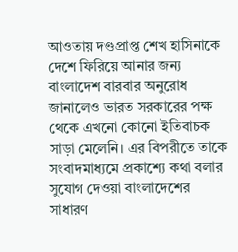আওতায় দণ্ডপ্রাপ্ত শেখ হাসিনাকে দেশে ফিরিয়ে আনার জন্য বাংলাদেশ বারবার অনুরোধ জানালেও ভারত সরকারের পক্ষ থেকে এখনো কোনো ইতিবাচক সাড়া মেলেনি। এর বিপরীতে তাকে সংবাদমাধ্যমে প্রকাশ্যে কথা বলার সুযোগ দেওয়া বাংলাদেশের সাধারণ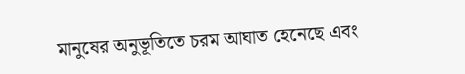মানুষের অনুভূতিতে চরম আঘাত হেনেছে এবং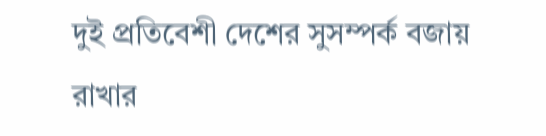দুই প্রতিবেশী দেশের সুসম্পর্ক বজায় রাখার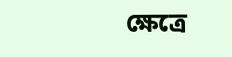ক্ষেত্রে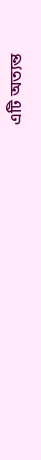এটি অত্যন্ত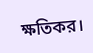ক্ষতিকর।